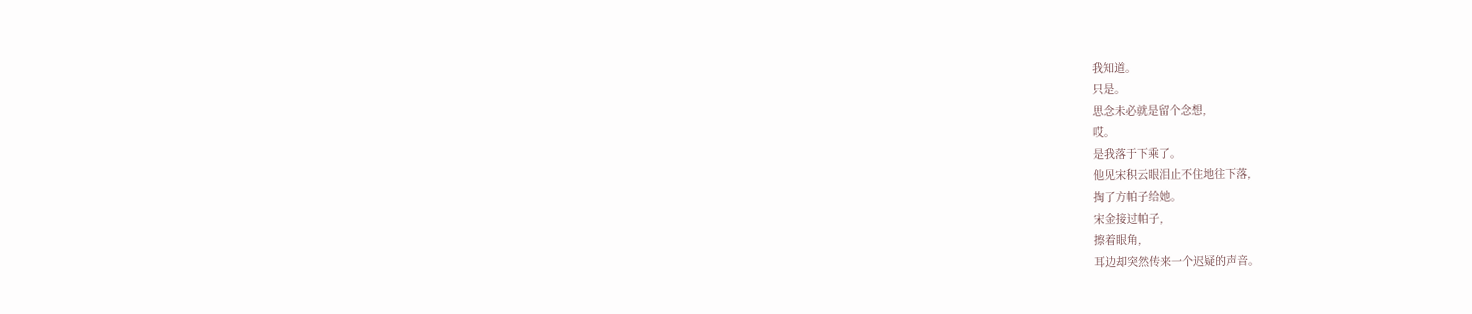我知道。
只是。
思念未必就是留个念想,
哎。
是我落于下乘了。
他见宋积云眼泪止不住地往下落,
掏了方帕子给她。
宋金接过帕子,
擦着眼角,
耳边却突然传来一个迟疑的声音。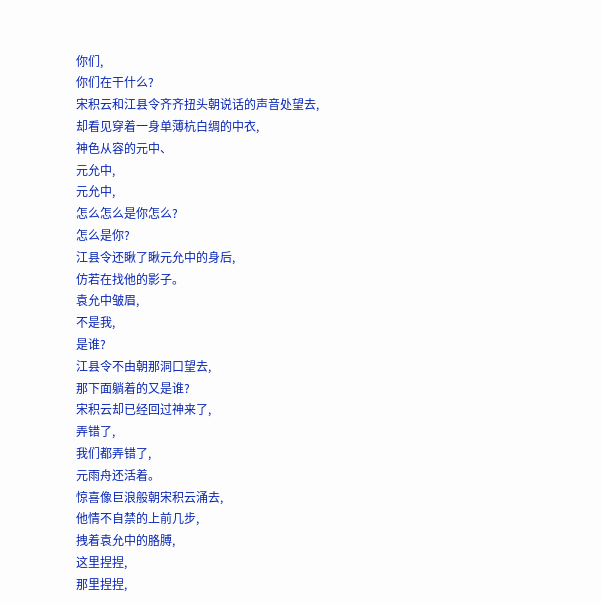你们,
你们在干什么?
宋积云和江县令齐齐扭头朝说话的声音处望去,
却看见穿着一身单薄杭白绸的中衣,
神色从容的元中、
元允中,
元允中,
怎么怎么是你怎么?
怎么是你?
江县令还瞅了瞅元允中的身后,
仿若在找他的影子。
袁允中皱眉,
不是我,
是谁?
江县令不由朝那洞口望去,
那下面躺着的又是谁?
宋积云却已经回过神来了,
弄错了,
我们都弄错了,
元雨舟还活着。
惊喜像巨浪般朝宋积云涌去,
他情不自禁的上前几步,
拽着袁允中的胳膊,
这里捏捏,
那里捏捏,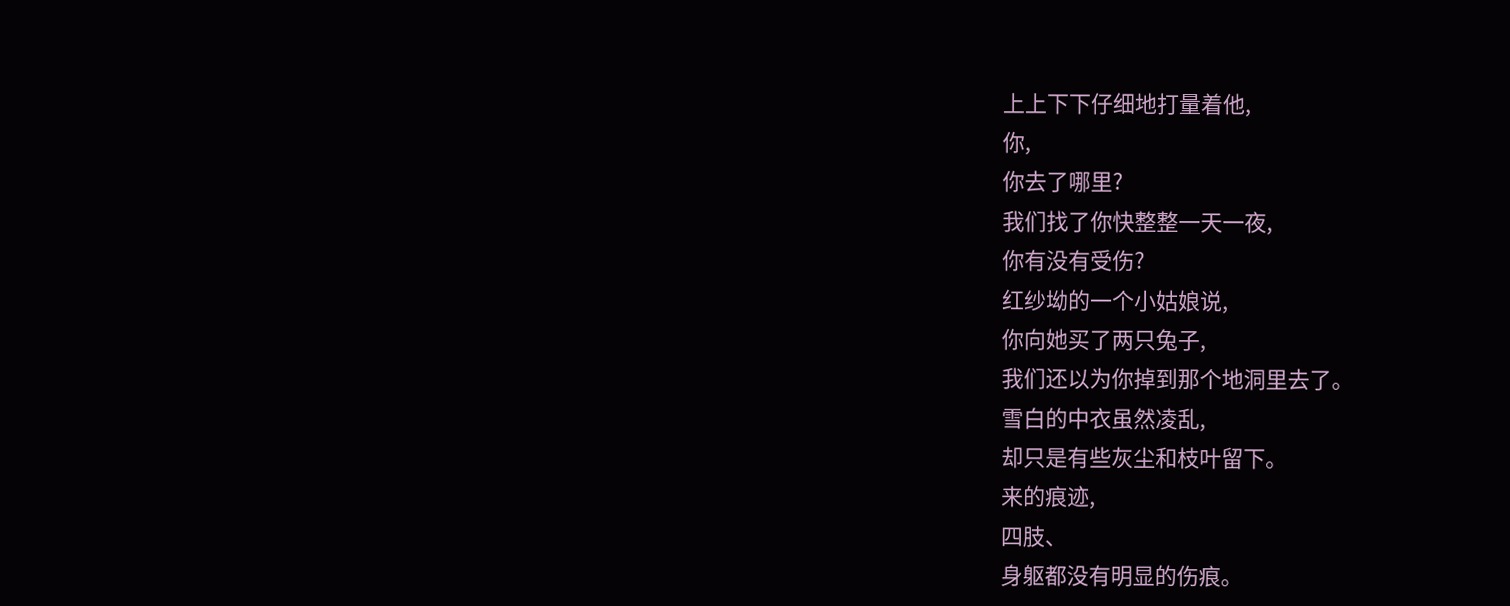上上下下仔细地打量着他,
你,
你去了哪里?
我们找了你快整整一天一夜,
你有没有受伤?
红纱坳的一个小姑娘说,
你向她买了两只兔子,
我们还以为你掉到那个地洞里去了。
雪白的中衣虽然凌乱,
却只是有些灰尘和枝叶留下。
来的痕迹,
四肢、
身躯都没有明显的伤痕。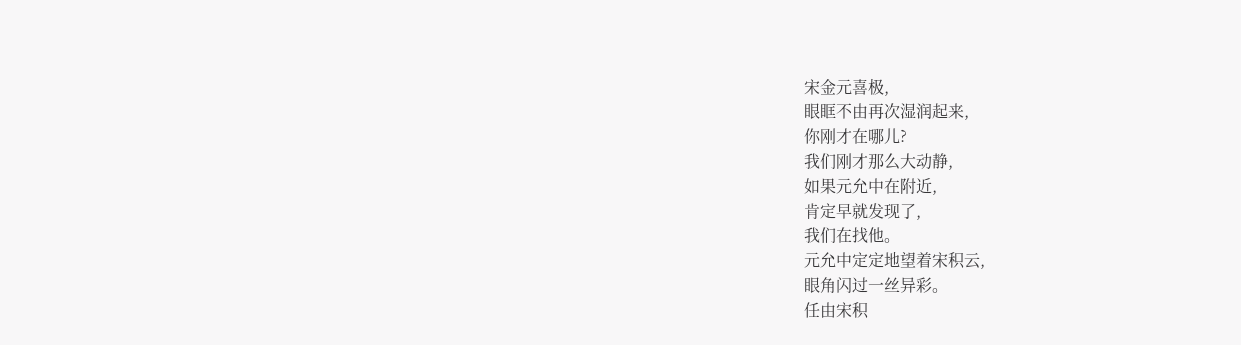宋金元喜极,
眼眶不由再次湿润起来,
你刚才在哪儿?
我们刚才那么大动静,
如果元允中在附近,
肯定早就发现了,
我们在找他。
元允中定定地望着宋积云,
眼角闪过一丝异彩。
任由宋积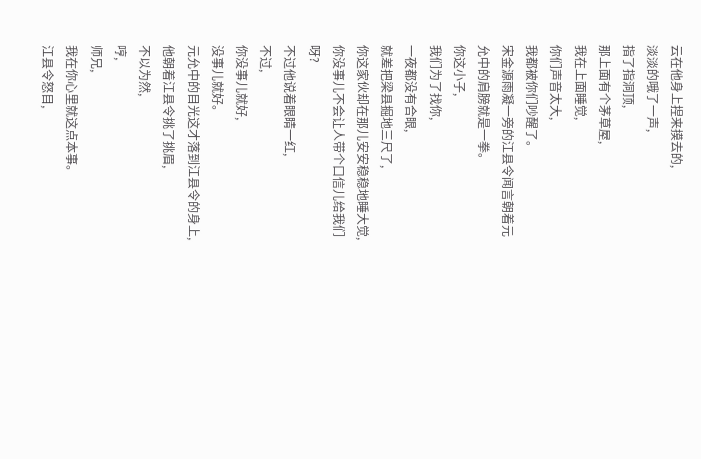云在他身上捏来摸去的,
淡淡的哦了一声,
指了指洞顶,
那上面有个茅草屋,
我在上面睡觉,
你们声音太大,
我都被你们吵醒了。
宋金源雨凝一旁的江县令闻言朝着元允中的肩膀就是一拳。
你这小子,
我们为了找你,
一夜都没有合眼,
就差把梁县掘地三尺了,
你这家伙却在那儿安安稳稳地睡大觉,
你没事儿不会让人带个口信儿给我们呀?
不过他说着眼睛一红,
不过,
你没事儿就好,
没事儿就好。
元允中的目光这才落到江县令的身上,
他朝着江县令挑了挑眉,
不以为然,
哼,
师兄,
我在你心里就这点本事。
江县令怒目,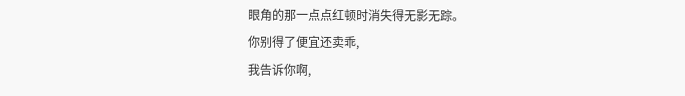眼角的那一点点红顿时消失得无影无踪。
你别得了便宜还卖乖,
我告诉你啊,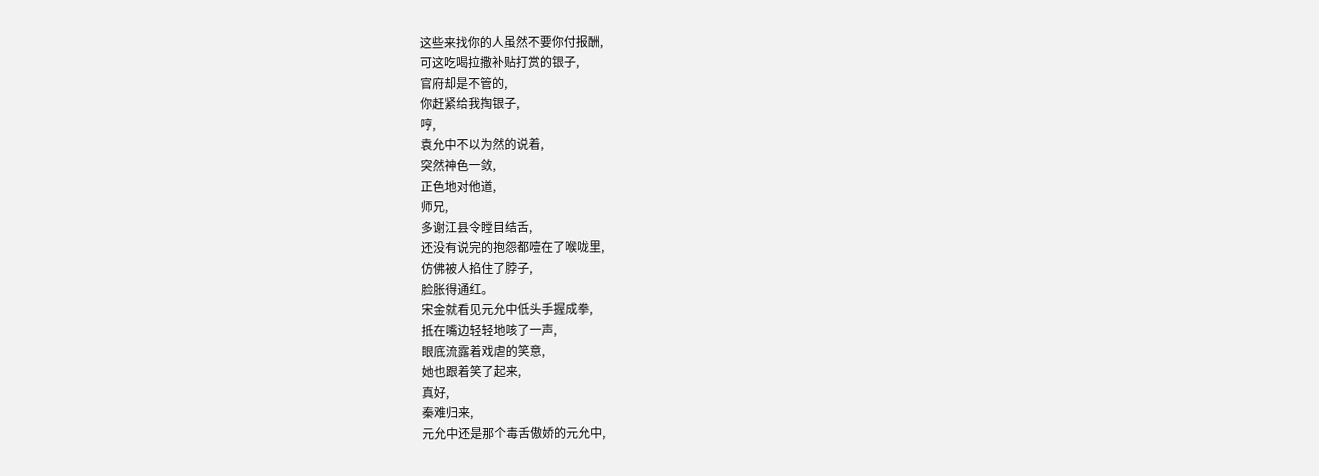这些来找你的人虽然不要你付报酬,
可这吃喝拉撒补贴打赏的银子,
官府却是不管的,
你赶紧给我掏银子,
哼,
袁允中不以为然的说着,
突然神色一敛,
正色地对他道,
师兄,
多谢江县令瞠目结舌,
还没有说完的抱怨都噎在了喉咙里,
仿佛被人掐住了脖子,
脸胀得通红。
宋金就看见元允中低头手握成拳,
抵在嘴边轻轻地咳了一声,
眼底流露着戏虐的笑意,
她也跟着笑了起来,
真好,
秦难归来,
元允中还是那个毒舌傲娇的元允中,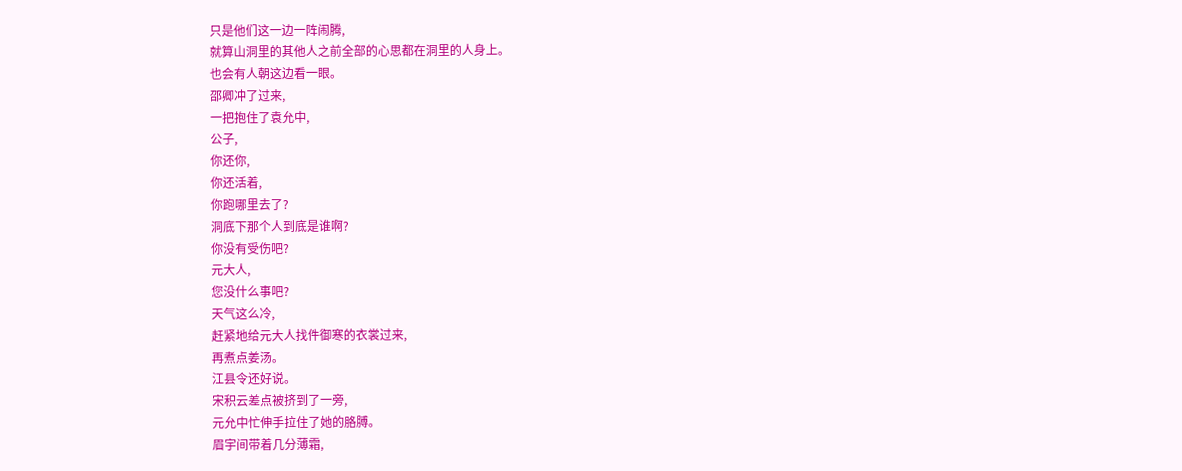只是他们这一边一阵闹腾,
就算山洞里的其他人之前全部的心思都在洞里的人身上。
也会有人朝这边看一眼。
邵卿冲了过来,
一把抱住了袁允中,
公子,
你还你,
你还活着,
你跑哪里去了?
洞底下那个人到底是谁啊?
你没有受伤吧?
元大人,
您没什么事吧?
天气这么冷,
赶紧地给元大人找件御寒的衣裳过来,
再煮点姜汤。
江县令还好说。
宋积云差点被挤到了一旁,
元允中忙伸手拉住了她的胳膊。
眉宇间带着几分薄霜,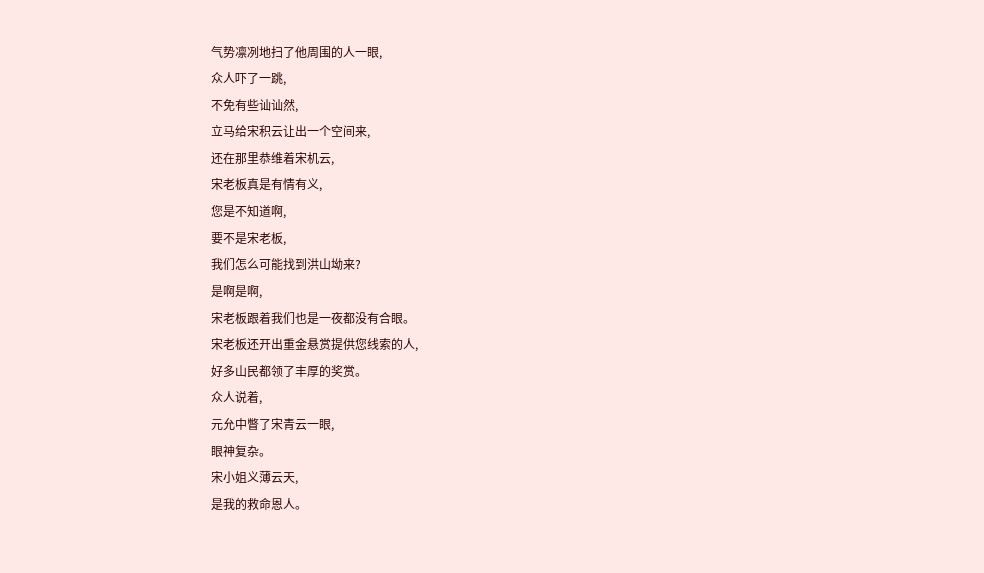气势凛冽地扫了他周围的人一眼,
众人吓了一跳,
不免有些讪讪然,
立马给宋积云让出一个空间来,
还在那里恭维着宋机云,
宋老板真是有情有义,
您是不知道啊,
要不是宋老板,
我们怎么可能找到洪山坳来?
是啊是啊,
宋老板跟着我们也是一夜都没有合眼。
宋老板还开出重金悬赏提供您线索的人,
好多山民都领了丰厚的奖赏。
众人说着,
元允中瞥了宋青云一眼,
眼神复杂。
宋小姐义薄云天,
是我的救命恩人。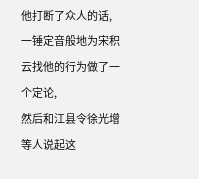他打断了众人的话,
一锤定音般地为宋积云找他的行为做了一个定论,
然后和江县令徐光增等人说起这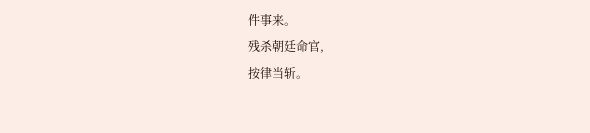件事来。
残杀朝廷命官,
按律当斩。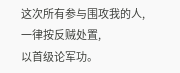这次所有参与围攻我的人,
一律按反贼处置,
以首级论军功。